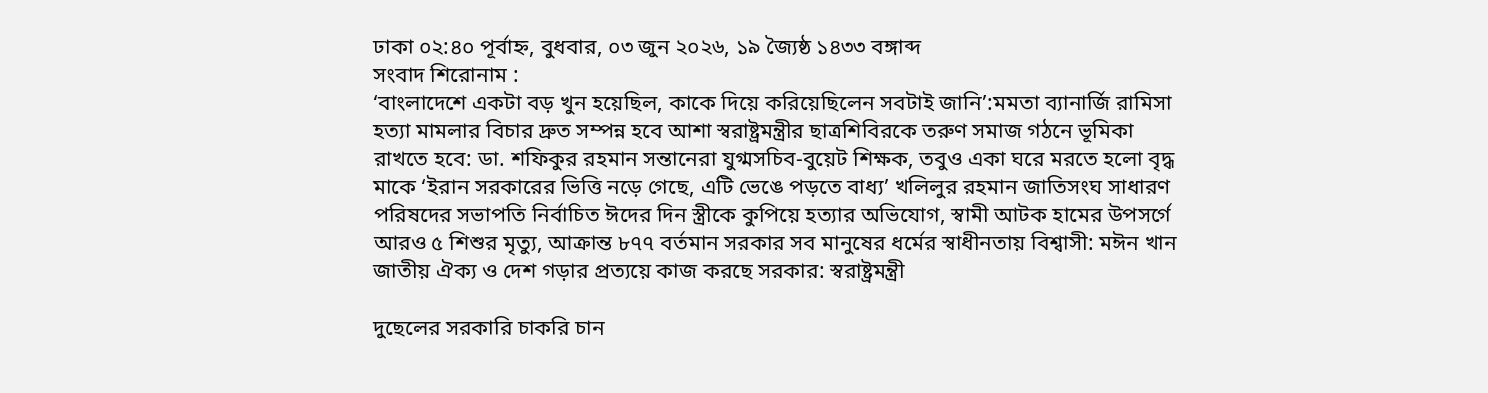ঢাকা ০২:৪০ পূর্বাহ্ন, বুধবার, ০৩ জুন ২০২৬, ১৯ জ্যৈষ্ঠ ১৪৩৩ বঙ্গাব্দ
সংবাদ শিরোনাম :
‘বাংলাদেশে একটা বড় খুন হয়েছিল, কাকে দিয়ে করিয়েছিলেন সবটাই জানি’:মমতা ব্যানার্জি রামিসা হত্যা মামলার বিচার দ্রুত সম্পন্ন হবে আশা স্বরাষ্ট্রমন্ত্রীর ছাত্রশিবিরকে তরুণ সমাজ গঠনে ভূমিকা রাখতে হবে: ডা. শফিকুর রহমান সন্তানেরা যুগ্মসচিব-বুয়েট শিক্ষক, তবুও একা ঘরে মরতে হলো বৃদ্ধ মাকে ‘ইরান সরকারের ভিত্তি নড়ে গেছে, এটি ভেঙে পড়তে বাধ্য’ খলিলুর রহমান জাতিসংঘ সাধারণ পরিষদের সভাপতি নির্বাচিত ঈদের দিন স্ত্রীকে কুপিয়ে হত্যার অভিযোগ, স্বামী আটক হামের উপসর্গে আরও ৫ শিশুর মৃত্যু, আক্রান্ত ৮৭৭ বর্তমান সরকার সব মানুষের ধর্মের স্বাধীনতায় বিশ্বাসী: মঈন খান জাতীয় ঐক্য ও দেশ গড়ার প্রত্যয়ে কাজ করছে সরকার: স্বরাষ্ট্রমন্ত্রী

দুছেলের সরকারি চাকরি চান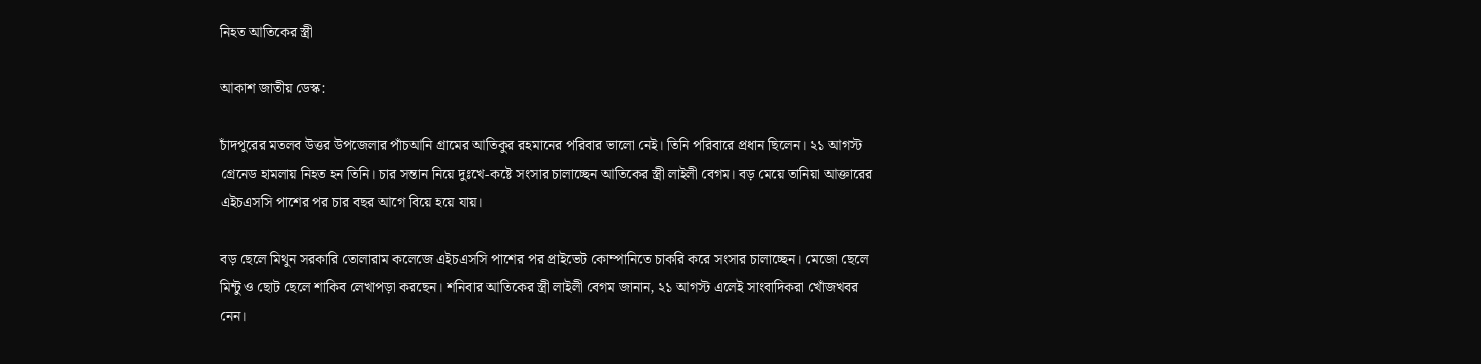নিহত আতিকের স্ত্রী

আকাশ জাতীয় ডেস্ক:

চাঁদপুরের মতলব উত্তর উপজেলার পাঁচআনি গ্রামের আতিকুর রহমানের পরিবার ভালো নেই। তিনি পরিবারে প্রধান ছিলেন। ২১ আগস্ট গ্রেনেড হামলায় নিহত হন তিনি। চার সন্তান নিয়ে দুঃখে-কষ্টে সংসার চালাচ্ছেন আতিকের স্ত্রী লাইলী বেগম। বড় মেয়ে তানিয়া আক্তারের এইচএসসি পাশের পর চার বছর আগে বিয়ে হয়ে যায়।

বড় ছেলে মিথুন সরকারি তোলারাম কলেজে এইচএসসি পাশের পর প্রাইভেট কোম্পানিতে চাকরি করে সংসার চালাচ্ছেন। মেজো ছেলে মিন্টু ও ছোট ছেলে শাকিব লেখাপড়া করছেন। শনিবার আতিকের স্ত্রী লাইলী বেগম জানান, ২১ আগস্ট এলেই সাংবাদিকরা খোঁজখবর নেন।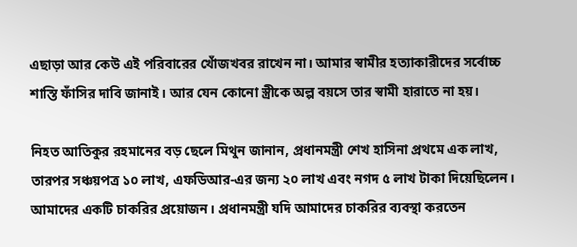এছাড়া আর কেউ এই পরিবারের খোঁজখবর রাখেন না। আমার স্বামীর হত্যাকারীদের সর্বোচ্চ শাস্তি ফাঁসির দাবি জানাই। আর যেন কোনো স্ত্রীকে অল্প বয়সে তার স্বামী হারাতে না হয়।

নিহত আতিকুর রহমানের বড় ছেলে মিথুন জানান, প্রধানমন্ত্রী শেখ হাসিনা প্রথমে এক লাখ, তারপর সঞ্চয়পত্র ১০ লাখ, এফডিআর-এর জন্য ২০ লাখ এবং নগদ ৫ লাখ টাকা দিয়েছিলেন। আমাদের একটি চাকরির প্রয়োজন। প্রধানমন্ত্রী যদি আমাদের চাকরির ব্যবস্থা করতেন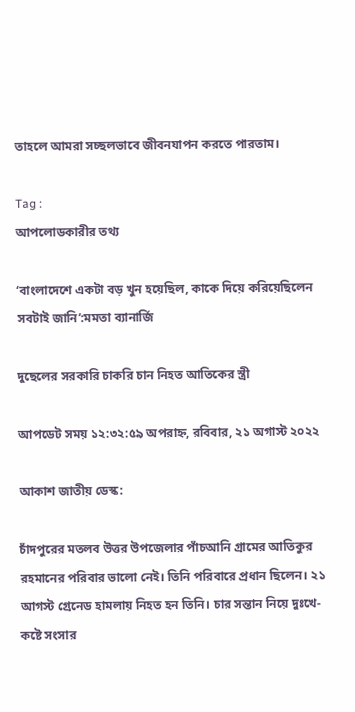তাহলে আমরা সচ্ছলভাবে জীবনযাপন করতে পারতাম।

Tag :
আপলোডকারীর তথ্য

‘বাংলাদেশে একটা বড় খুন হয়েছিল, কাকে দিয়ে করিয়েছিলেন সবটাই জানি’:মমতা ব্যানার্জি

দুছেলের সরকারি চাকরি চান নিহত আতিকের স্ত্রী

আপডেট সময় ১২:৩২:৫৯ অপরাহ্ন, রবিবার, ২১ অগাস্ট ২০২২

আকাশ জাতীয় ডেস্ক:

চাঁদপুরের মতলব উত্তর উপজেলার পাঁচআনি গ্রামের আতিকুর রহমানের পরিবার ভালো নেই। তিনি পরিবারে প্রধান ছিলেন। ২১ আগস্ট গ্রেনেড হামলায় নিহত হন তিনি। চার সন্তান নিয়ে দুঃখে-কষ্টে সংসার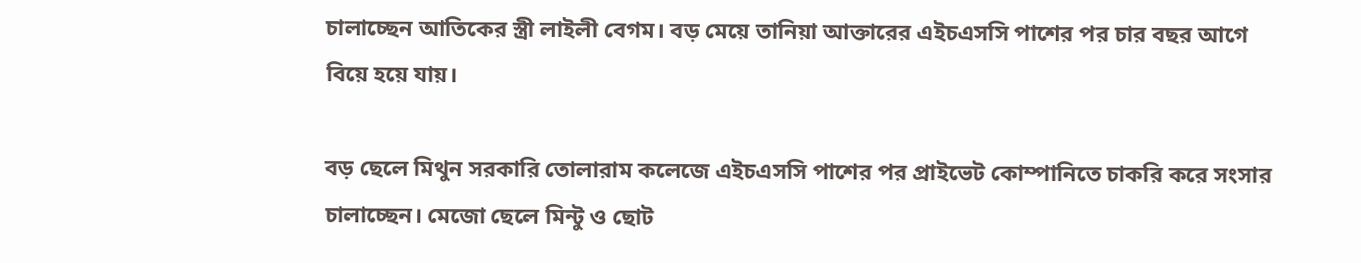চালাচ্ছেন আতিকের স্ত্রী লাইলী বেগম। বড় মেয়ে তানিয়া আক্তারের এইচএসসি পাশের পর চার বছর আগে বিয়ে হয়ে যায়।

বড় ছেলে মিথুন সরকারি তোলারাম কলেজে এইচএসসি পাশের পর প্রাইভেট কোম্পানিতে চাকরি করে সংসার চালাচ্ছেন। মেজো ছেলে মিন্টু ও ছোট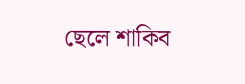ছেলে শাকিব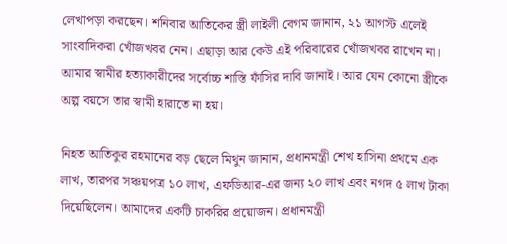লেখাপড়া করছেন। শনিবার আতিকের স্ত্রী লাইলী বেগম জানান, ২১ আগস্ট এলেই সাংবাদিকরা খোঁজখবর নেন। এছাড়া আর কেউ এই পরিবারের খোঁজখবর রাখেন না। আমার স্বামীর হত্যাকারীদের সর্বোচ্চ শাস্তি ফাঁসির দাবি জানাই। আর যেন কোনো স্ত্রীকে অল্প বয়সে তার স্বামী হারাতে না হয়।

নিহত আতিকুর রহমানের বড় ছেলে মিথুন জানান, প্রধানমন্ত্রী শেখ হাসিনা প্রথমে এক লাখ, তারপর সঞ্চয়পত্র ১০ লাখ, এফডিআর-এর জন্য ২০ লাখ এবং নগদ ৫ লাখ টাকা দিয়েছিলেন। আমাদের একটি চাকরির প্রয়োজন। প্রধানমন্ত্রী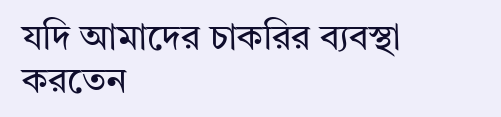যদি আমাদের চাকরির ব্যবস্থা করতেন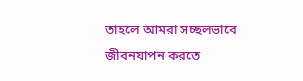তাহলে আমরা সচ্ছলভাবে জীবনযাপন করতে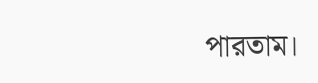পারতাম।